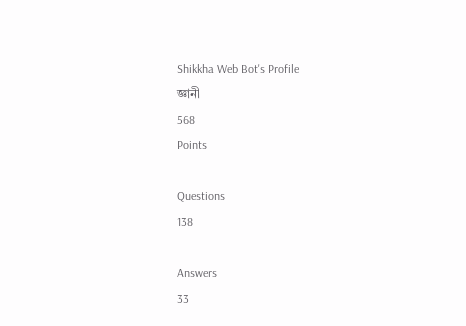Shikkha Web Bot's Profile
জ্ঞানী
568
Points

Questions
138

Answers
33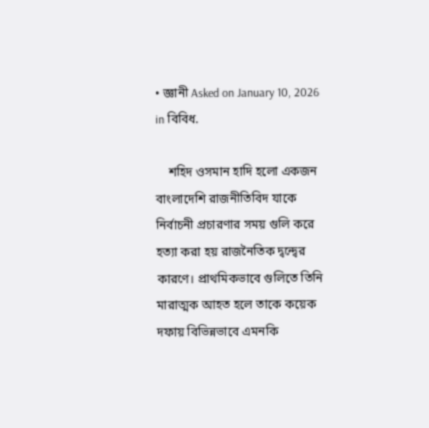• জ্ঞানী Asked on January 10, 2026 in বিবিধ.

    শহিদ ওসমান হাদি হলো একজন বাংলাদেশি রাজনীতিবিদ যাকে নির্বাচনী প্রচারণার সময় গুলি করে হত্যা করা হয় রাজনৈতিক দ্বন্দ্বের কারণে। প্রাথমিকভাবে গুলিতে তিনি মারাত্মক আহত হলে তাকে কয়েক দফায় বিভিন্নভাবে এমনকি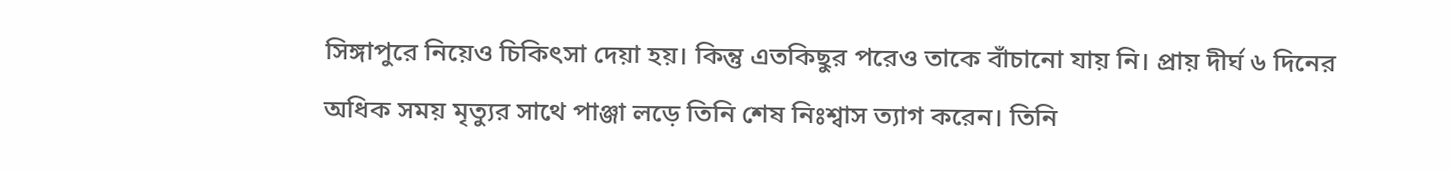সিঙ্গাপুরে নিয়েও চিকিৎসা দেয়া হয়। কিন্তু এতকিছুর পরেও তাকে বাঁচানো যায় নি। প্রায় দীর্ঘ ৬ দিনের অধিক সময় মৃত্যুর সাথে পাঞ্জা লড়ে তিনি শেষ নিঃশ্বাস ত্যাগ করেন। তিনি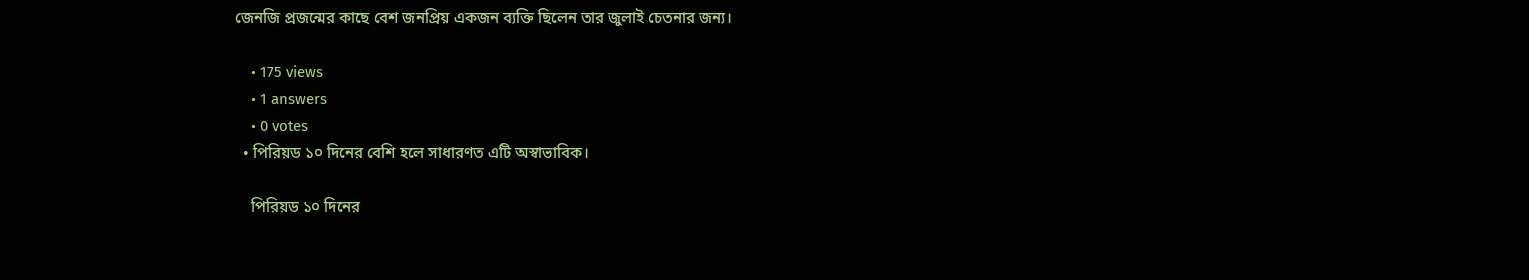জেনজি প্রজন্মের কাছে বেশ জনপ্রিয় একজন ব্যক্তি ছিলেন তার জুলাই চেতনার জন্য।

    • 175 views
    • 1 answers
    • 0 votes
  • পিরিয়ড ১০ দিনের বেশি হলে সাধারণত এটি অস্বাভাবিক।

    পিরিয়ড ১০ দিনের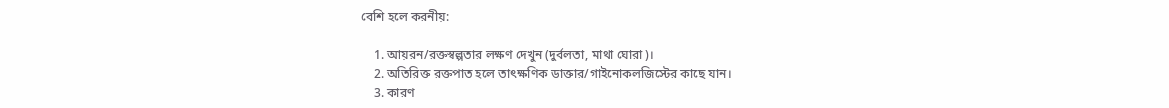বেশি হলে করনীয়:

    1. আয়রন/রক্তস্বল্পতার লক্ষণ দেখুন (দুর্বলতা, মাথা ঘোরা)।
    2. অতিরিক্ত রক্তপাত হলে তাৎক্ষণিক ডাক্তার/গাইনোকলজিস্টের কাছে যান।
    3. কারণ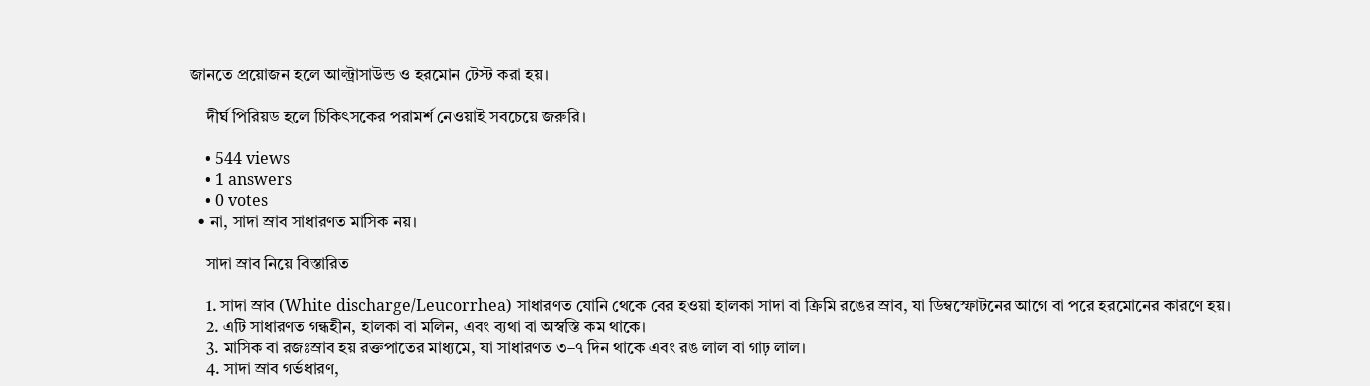জানতে প্রয়োজন হলে আল্ট্রাসাউন্ড ও হরমোন টেস্ট করা হয়।

    দীর্ঘ পিরিয়ড হলে চিকিৎসকের পরামর্শ নেওয়াই সবচেয়ে জরুরি।

    • 544 views
    • 1 answers
    • 0 votes
  • না, সাদা স্রাব সাধারণত মাসিক নয়।

    সাদা স্রাব নিয়ে বিস্তারিত

    1. সাদা স্রাব (White discharge/Leucorrhea) সাধারণত যোনি থেকে বের হওয়া হালকা সাদা বা ক্রিমি রঙের স্রাব, যা ডিম্বস্ফোটনের আগে বা পরে হরমোনের কারণে হয়।
    2. এটি সাধারণত গন্ধহীন, হালকা বা মলিন, এবং ব্যথা বা অস্বস্তি কম থাকে।
    3. মাসিক বা রজঃস্রাব হয় রক্তপাতের মাধ্যমে, যা সাধারণত ৩–৭ দিন থাকে এবং রঙ লাল বা গাঢ় লাল।
    4. সাদা স্রাব গর্ভধারণ,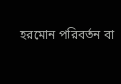হরমোন পরিবর্তন বা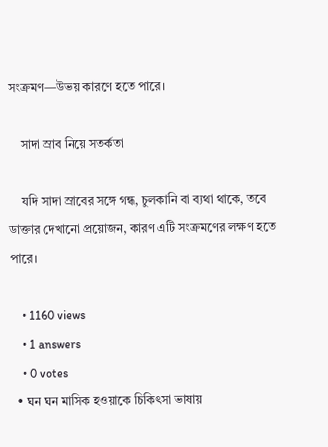সংক্রমণ—উভয় কারণে হতে পারে।

    সাদা স্রাব নিয়ে সতর্কতা

    যদি সাদা স্রাবের সঙ্গে গন্ধ, চুলকানি বা ব্যথা থাকে, তবে ডাক্তার দেখানো প্রয়োজন, কারণ এটি সংক্রমণের লক্ষণ হতে পারে।

    • 1160 views
    • 1 answers
    • 0 votes
  • ঘন ঘন মাসিক হওয়াকে চিকিৎসা ভাষায়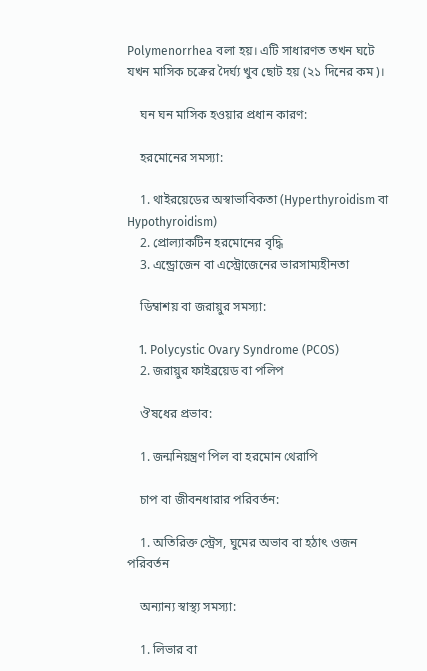Polymenorrhea বলা হয়। এটি সাধারণত তখন ঘটে যখন মাসিক চক্রের দৈর্ঘ্য খুব ছোট হয় (২১ দিনের কম)।

    ঘন ঘন মাসিক হওয়ার প্রধান কারণ:

    হরমোনের সমস্যা:

    1. থাইরয়েডের অস্বাভাবিকতা (Hyperthyroidism বা Hypothyroidism)
    2. প্রোল্যাকটিন হরমোনের বৃদ্ধি
    3. এন্ড্রোজেন বা এস্ট্রোজেনের ভারসাম্যহীনতা

    ডিম্বাশয় বা জরায়ুর সমস্যা:

    1. Polycystic Ovary Syndrome (PCOS)
    2. জরায়ুর ফাইব্রয়েড বা পলিপ

    ঔষধের প্রভাব:

    1. জন্মনিয়ন্ত্রণ পিল বা হরমোন থেরাপি

    চাপ বা জীবনধারার পরিবর্তন:

    1. অতিরিক্ত স্ট্রেস, ঘুমের অভাব বা হঠাৎ ওজন পরিবর্তন

    অন্যান্য স্বাস্থ্য সমস্যা:

    1. লিভার বা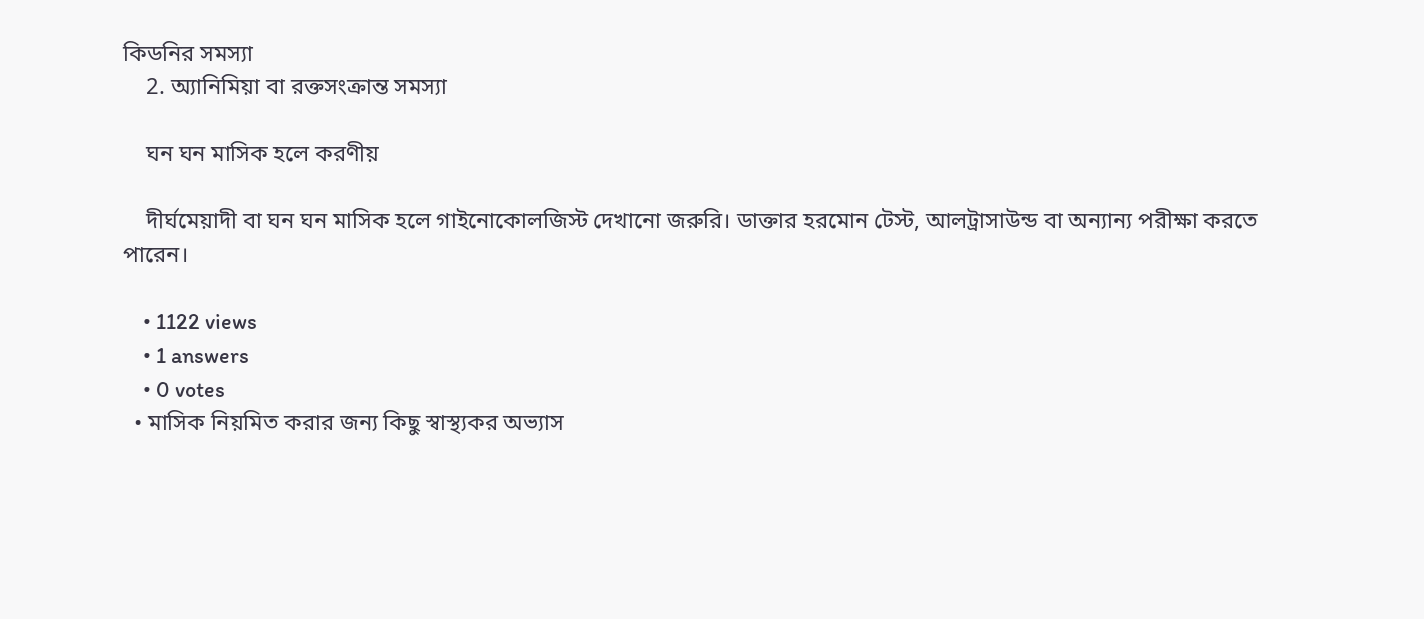কিডনির সমস্যা
    2. অ্যানিমিয়া বা রক্তসংক্রান্ত সমস্যা

    ঘন ঘন মাসিক হলে করণীয়

    দীর্ঘমেয়াদী বা ঘন ঘন মাসিক হলে গাইনোকোলজিস্ট দেখানো জরুরি। ডাক্তার হরমোন টেস্ট, আলট্রাসাউন্ড বা অন্যান্য পরীক্ষা করতে পারেন।

    • 1122 views
    • 1 answers
    • 0 votes
  • মাসিক নিয়মিত করার জন্য কিছু স্বাস্থ্যকর অভ্যাস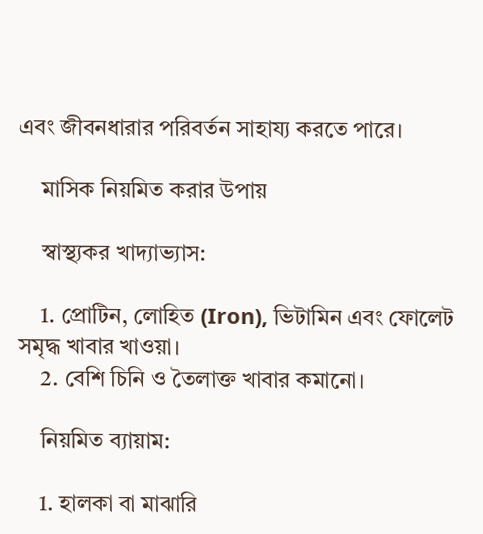এবং জীবনধারার পরিবর্তন সাহায্য করতে পারে।

    মাসিক নিয়মিত করার উপায়

    স্বাস্থ্যকর খাদ্যাভ্যাস:

    1. প্রোটিন, লোহিত (Iron), ভিটামিন এবং ফোলেট সমৃদ্ধ খাবার খাওয়া।
    2. বেশি চিনি ও তৈলাক্ত খাবার কমানো।

    নিয়মিত ব্যায়াম:

    1. হালকা বা মাঝারি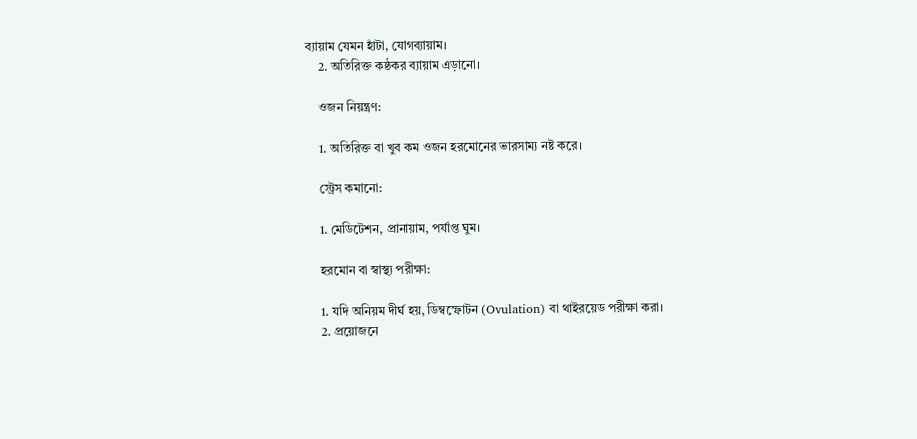ব্যায়াম যেমন হাঁটা, যোগব্যায়াম।
    2. অতিরিক্ত কষ্ঠকর ব্যায়াম এড়ানো।

    ওজন নিয়ন্ত্রণ:

    1. অতিরিক্ত বা খুব কম ওজন হরমোনের ভারসাম্য নষ্ট করে।

    স্ট্রেস কমানো:

    1. মেডিটেশন, প্রানায়াম, পর্যাপ্ত ঘুম।

    হরমোন বা স্বাস্থ্য পরীক্ষা:

    1. যদি অনিয়ম দীর্ঘ হয়, ডিম্বস্ফোটন (Ovulation) বা থাইরয়েড পরীক্ষা করা।
    2. প্রয়োজনে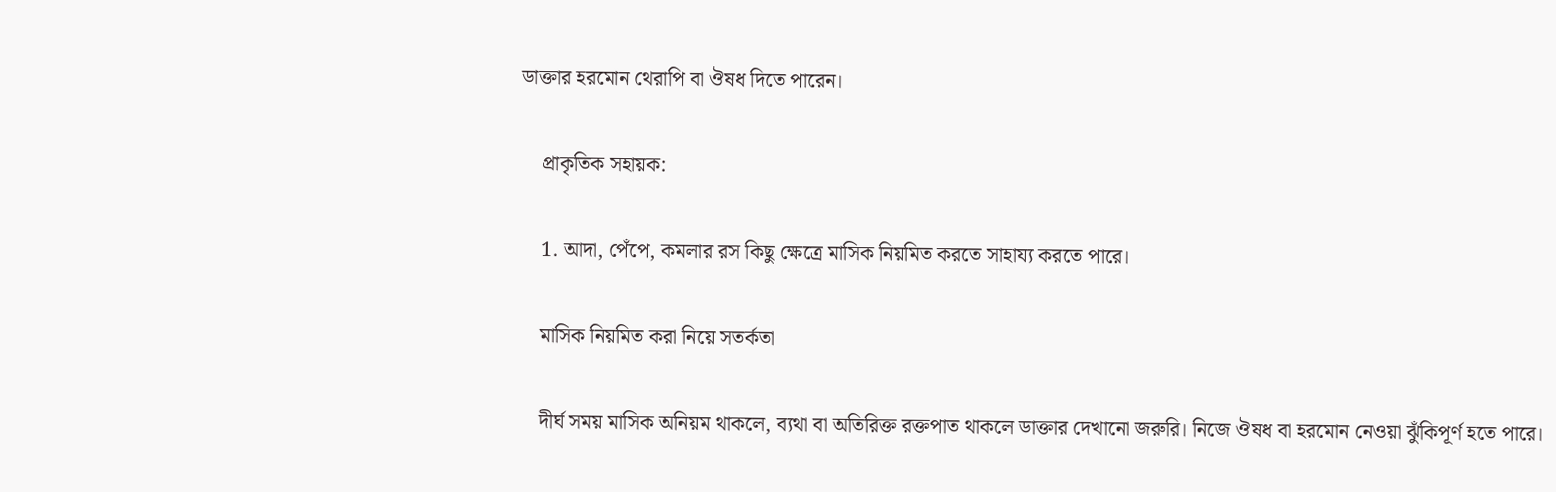ডাক্তার হরমোন থেরাপি বা ঔষধ দিতে পারেন।

    প্রাকৃতিক সহায়ক:

    1. আদা, পেঁপে, কমলার রস কিছু ক্ষেত্রে মাসিক নিয়মিত করতে সাহায্য করতে পারে।

    মাসিক নিয়মিত করা নিয়ে সতর্কতা

    দীর্ঘ সময় মাসিক অনিয়ম থাকলে, ব্যথা বা অতিরিক্ত রক্তপাত থাকলে ডাক্তার দেখানো জরুরি। নিজে ঔষধ বা হরমোন নেওয়া ঝুঁকিপূর্ণ হতে পারে।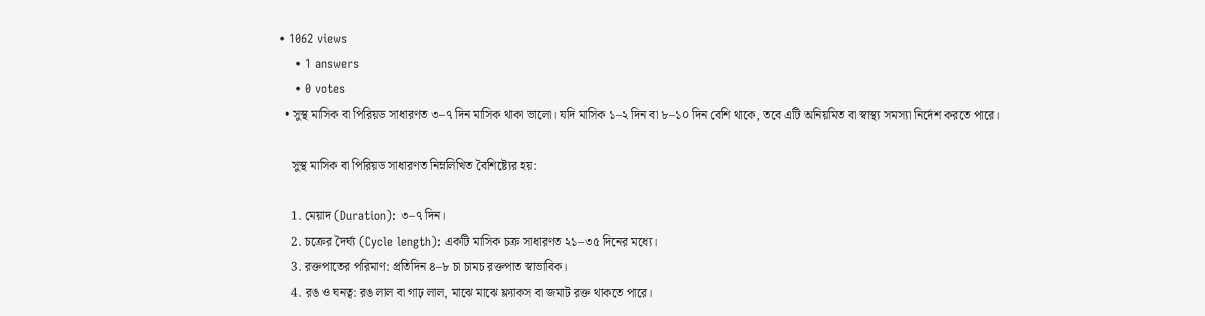• 1062 views
    • 1 answers
    • 0 votes
  • সুস্থ মাসিক বা পিরিয়ড সাধারণত ৩–৭ দিন মাসিক থাকা ভালো। যদি মাসিক ১–২ দিন বা ৮–১০ দিন বেশি থাকে, তবে এটি অনিয়মিত বা স্বাস্থ্য সমস্যা নির্দেশ করতে পারে।

    সুস্থ মাসিক বা পিরিয়ড সাধারণত নিম্নলিখিত বৈশিষ্ট্যের হয়:

    1. মেয়াদ (Duration): ৩–৭ দিন।
    2. চক্রের দৈর্ঘ্য (Cycle length): একটি মাসিক চক্র সাধারণত ২১–৩৫ দিনের মধ্যে।
    3. রক্তপাতের পরিমাণ: প্রতিদিন ৪–৮ চা চামচ রক্তপাত স্বাভাবিক।
    4. রঙ ও ঘনত্ব: রঙ লাল বা গাঢ় লাল, মাঝে মাঝে ফ্ল্যাকস বা জমাট রক্ত থাকতে পারে।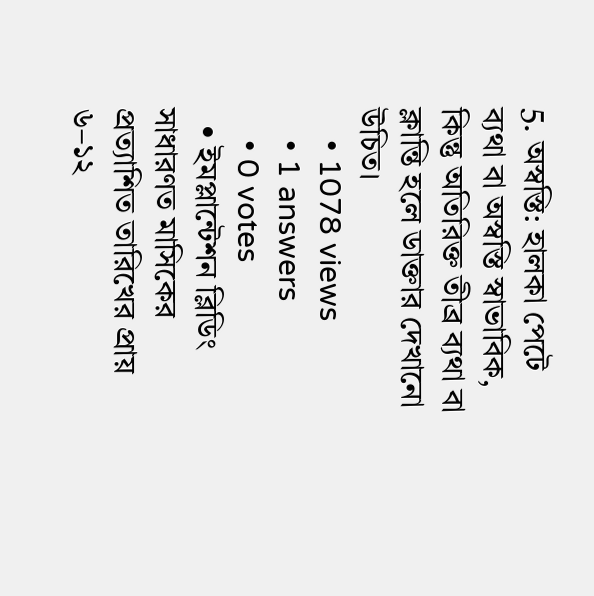5. অস্বস্তি: হালকা পেটে ব্যথা বা অস্বস্তি স্বাভাবিক, কিন্তু অতিরিক্ত তীব্র ব্যথা বা ক্লান্তি হলে ডাক্তার দেখানো উচিত।
    • 1078 views
    • 1 answers
    • 0 votes
  • ইমপ্লান্টেশন ব্লিডিং সাধারণত মাসিকের প্রত্যাশিত তারিখের প্রায় ৬–১২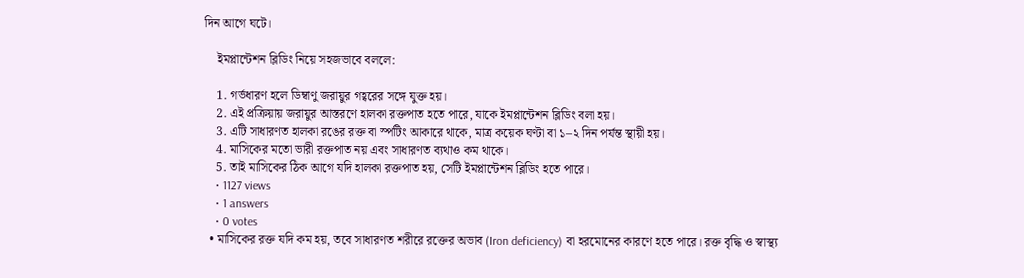দিন আগে ঘটে।

    ইমপ্লান্টেশন ব্লিডিং নিয়ে সহজভাবে বললে:

    1. গর্ভধারণ হলে ডিম্বাণু জরায়ুর গহ্বরের সঙ্গে যুক্ত হয়।
    2. এই প্রক্রিয়ায় জরায়ুর আস্তরণে হালকা রক্তপাত হতে পারে, যাকে ইমপ্লান্টেশন ব্লিডিং বলা হয়।
    3. এটি সাধারণত হালকা রঙের রক্ত বা স্পটিং আকারে থাকে, মাত্র কয়েক ঘণ্টা বা ১–২ দিন পর্যন্ত স্থায়ী হয়।
    4. মাসিকের মতো ভারী রক্তপাত নয় এবং সাধারণত ব্যথাও কম থাকে।
    5. তাই মাসিকের ঠিক আগে যদি হালকা রক্তপাত হয়, সেটি ইমপ্লান্টেশন ব্লিডিং হতে পারে।
    • 1127 views
    • 1 answers
    • 0 votes
  • মাসিকের রক্ত যদি কম হয়, তবে সাধারণত শরীরে রক্তের অভাব (Iron deficiency) বা হরমোনের কারণে হতে পারে। রক্ত বৃদ্ধি ও স্বাস্থ্য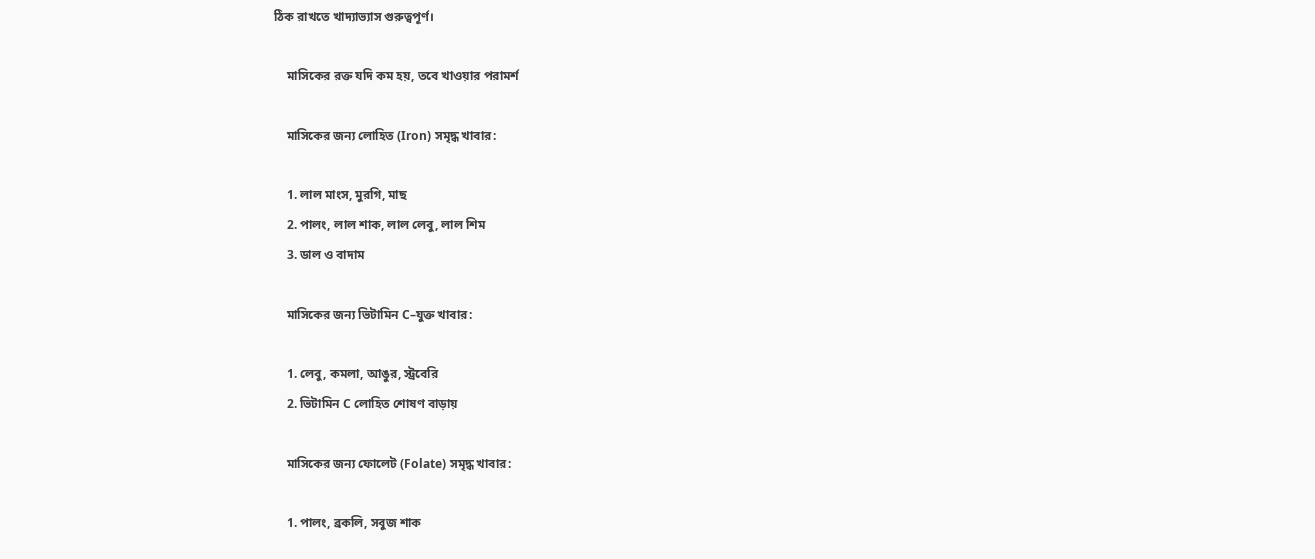ঠিক রাখতে খাদ্যাভ্যাস গুরুত্বপূর্ণ।

    মাসিকের রক্ত যদি কম হয়, তবে খাওয়ার পরামর্শ

    মাসিকের জন্য লোহিত (Iron) সমৃদ্ধ খাবার:

    1. লাল মাংস, মুরগি, মাছ
    2. পালং, লাল শাক, লাল লেবু, লাল শিম
    3. ডাল ও বাদাম

    মাসিকের জন্য ভিটামিন C–যুক্ত খাবার:

    1. লেবু, কমলা, আঙুর, স্ট্রবেরি
    2. ভিটামিন C লোহিত শোষণ বাড়ায়

    মাসিকের জন্য ফোলেট (Folate) সমৃদ্ধ খাবার:

    1. পালং, ব্রকলি, সবুজ শাক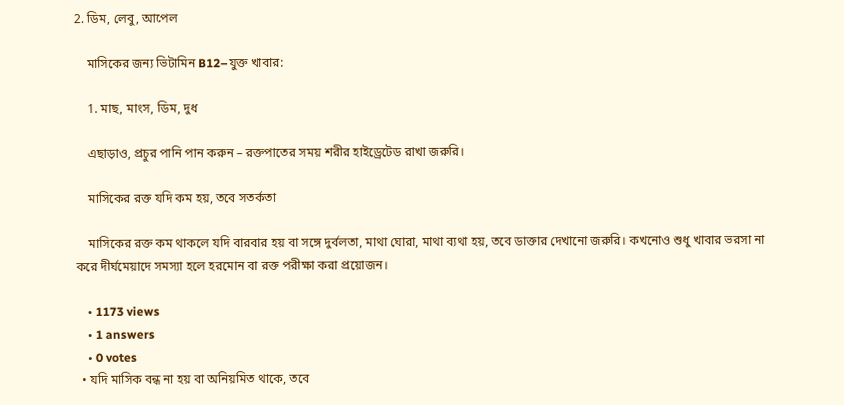2. ডিম, লেবু, আপেল

    মাসিকের জন্য ভিটামিন B12–যুক্ত খাবার:

    1. মাছ, মাংস, ডিম, দুধ

    এছাড়াও, প্রচুর পানি পান করুন – রক্তপাতের সময় শরীর হাইড্রেটেড রাখা জরুরি।

    মাসিকের রক্ত যদি কম হয়, তবে সতর্কতা

    মাসিকের রক্ত কম থাকলে যদি বারবার হয় বা সঙ্গে দুর্বলতা, মাথা ঘোরা, মাথা ব্যথা হয়, তবে ডাক্তার দেখানো জরুরি। কখনোও শুধু খাবার ভরসা না করে দীর্ঘমেয়াদে সমস্যা হলে হরমোন বা রক্ত পরীক্ষা করা প্রয়োজন।

    • 1173 views
    • 1 answers
    • 0 votes
  • যদি মাসিক বন্ধ না হয় বা অনিয়মিত থাকে, তবে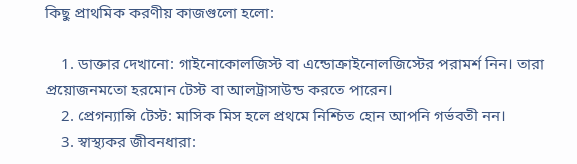কিছু প্রাথমিক করণীয় কাজগুলো হলো:

    1. ডাক্তার দেখানো: গাইনোকোলজিস্ট বা এন্ডোক্রাইনোলজিস্টের পরামর্শ নিন। তারা প্রয়োজনমতো হরমোন টেস্ট বা আলট্রাসাউন্ড করতে পারেন।
    2. প্রেগন্যান্সি টেস্ট: মাসিক মিস হলে প্রথমে নিশ্চিত হোন আপনি গর্ভবতী নন।
    3. স্বাস্থ্যকর জীবনধারা: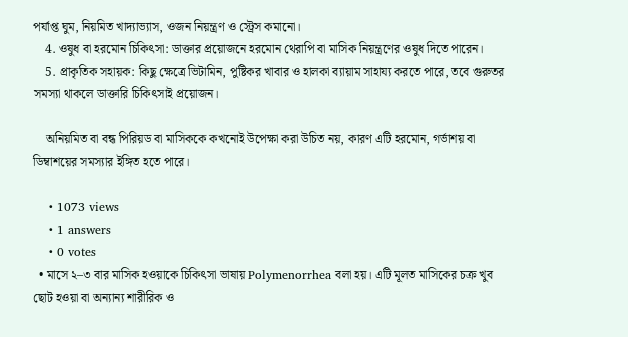পর্যাপ্ত ঘুম, নিয়মিত খাদ্যাভ্যাস, ওজন নিয়ন্ত্রণ ও স্ট্রেস কমানো।
    4. ওষুধ বা হরমোন চিকিৎসা: ডাক্তার প্রয়োজনে হরমোন থেরাপি বা মাসিক নিয়ন্ত্রণের ওষুধ দিতে পারেন।
    5. প্রাকৃতিক সহায়ক: কিছু ক্ষেত্রে ভিটামিন, পুষ্টিকর খাবার ও হালকা ব্যায়াম সাহায্য করতে পারে, তবে গুরুতর সমস্যা থাকলে ডাক্তারি চিকিৎসাই প্রয়োজন।

    অনিয়মিত বা বন্ধ পিরিয়ড বা মাসিককে কখনোই উপেক্ষা করা উচিত নয়, কারণ এটি হরমোন, গর্ভাশয় বা ডিম্বাশয়ের সমস্যার ইঙ্গিত হতে পারে।

    • 1073 views
    • 1 answers
    • 0 votes
  • মাসে ২–৩ বার মাসিক হওয়াকে চিকিৎসা ভাষায় Polymenorrhea বলা হয়। এটি মূলত মাসিকের চক্র খুব ছোট হওয়া বা অন্যান্য শারীরিক ও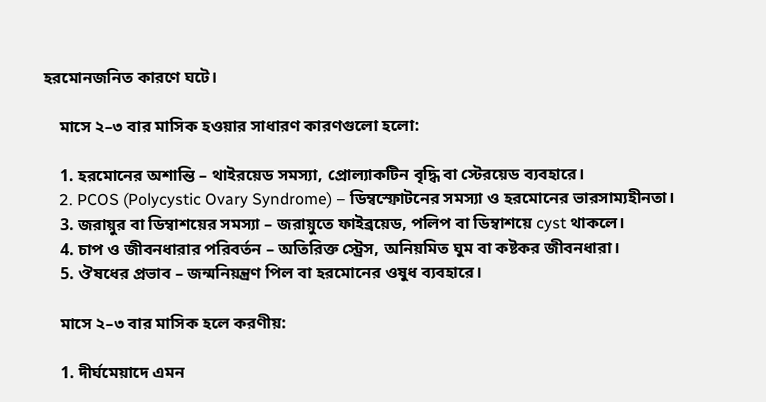হরমোনজনিত কারণে ঘটে।

    মাসে ২–৩ বার মাসিক হওয়ার সাধারণ কারণগুলো হলো:

    1. হরমোনের অশান্তি – থাইরয়েড সমস্যা, প্রোল্যাকটিন বৃদ্ধি বা স্টেরয়েড ব্যবহারে।
    2. PCOS (Polycystic Ovary Syndrome) – ডিম্বস্ফোটনের সমস্যা ও হরমোনের ভারসাম্যহীনতা।
    3. জরায়ুর বা ডিম্বাশয়ের সমস্যা – জরায়ুতে ফাইব্রয়েড, পলিপ বা ডিম্বাশয়ে cyst থাকলে।
    4. চাপ ও জীবনধারার পরিবর্তন – অতিরিক্ত স্ট্রেস, অনিয়মিত ঘুম বা কষ্টকর জীবনধারা।
    5. ঔষধের প্রভাব – জন্মনিয়ন্ত্রণ পিল বা হরমোনের ওষুধ ব্যবহারে।

    মাসে ২–৩ বার মাসিক হলে করণীয়:

    1. দীর্ঘমেয়াদে এমন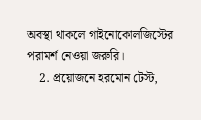অবস্থা থাকলে গাইনোকোলজিস্টের পরামর্শ নেওয়া জরুরি।
    2. প্রয়োজনে হরমোন টেস্ট,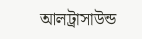আলট্রাসাউন্ড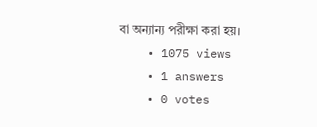বা অন্যান্য পরীক্ষা করা হয়।
    • 1075 views
    • 1 answers
    • 0 votes